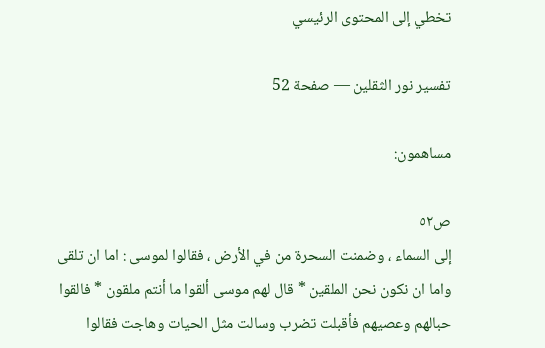تخطي إلى المحتوى الرئيسي

تفسير نور الثقلين — صفحة 52

مساهمون:

ص٥٢
إلى السماء ، وضمنت السحرة من في الأرض ، فقالوا لموسى : اما ان تلقى واما ان نكون نحن الملقين * قال لهم موسى ألقوا ما أنتم ملقون * فالقوا حبالهم وعصيهم فأقبلت تضرب وسالت مثل الحيات وهاجت فقالوا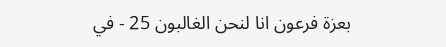بعزة فرعون انا لنحن الغالبون 25 - في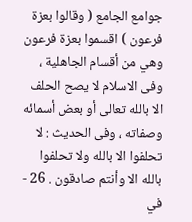جوامع الجامع ( وقالوا بعزة فرعون ) اقسموا بعزة فرعون وهي من أقسام الجاهلية ، وفى الاسلام لا يصح الحلف الا بالله تعالى أو بعض أسمائه وصفاته ، وفى الحديث : لا تحلفوا الا بالله ولا تحلفوا بالله الا وأنتم صادقون . 26 - في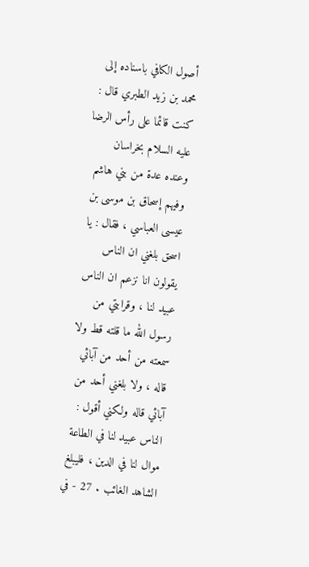أصول الكافي باسناده إلى محمد بن زيد الطبري قال : كنت قائما على رأس الرضا عليه السلام بخراسان وعنده عدة من بني هاشم وفيهم إسحاق بن موسى بن عيسى العباسي ، فقال : يا اسحق بلغني ان الناس يقولون انا نزعم ان الناس عبيد لنا ، وقرابتي من رسول الله ما قلته قط ولا سمعته من أحد من آبائي قاله ، ولا بلغني أحد من آبائي قاله ولكني أقول : الناس عبيد لنا في الطاعة موال لنا في الدين ، فليبلغ الشاهد الغائب . 27 - في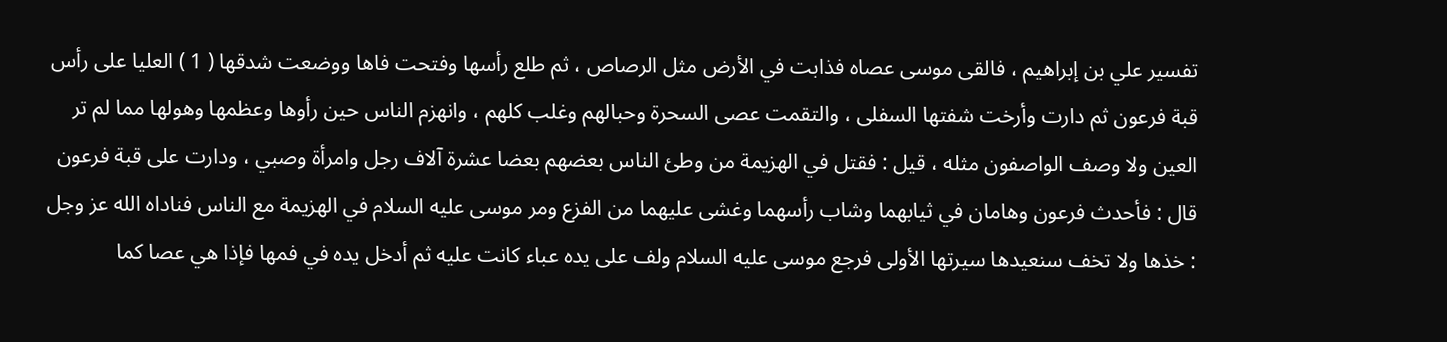تفسير علي بن إبراهيم ، فالقى موسى عصاه فذابت في الأرض مثل الرصاص ، ثم طلع رأسها وفتحت فاها ووضعت شدقها ( 1 ) العليا على رأس قبة فرعون ثم دارت وأرخت شفتها السفلى ، والتقمت عصى السحرة وحبالهم وغلب كلهم ، وانهزم الناس حين رأوها وعظمها وهولها مما لم تر العين ولا وصف الواصفون مثله ، قيل : فقتل في الهزيمة من وطئ الناس بعضهم بعضا عشرة آلاف رجل وامرأة وصبي ، ودارت على قبة فرعون قال : فأحدث فرعون وهامان في ثيابهما وشاب رأسهما وغشى عليهما من الفزع ومر موسى عليه السلام في الهزيمة مع الناس فناداه الله عز وجل : خذها ولا تخف سنعيدها سيرتها الأولى فرجع موسى عليه السلام ولف على يده عباء كانت عليه ثم أدخل يده في فمها فإذا هي عصا كما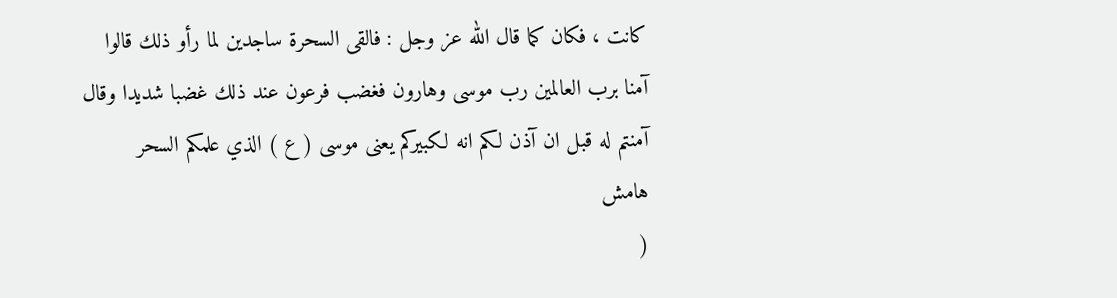كانت ، فكان كما قال الله عز وجل : فالقى السحرة ساجدين لما رأو ذلك قالوا آمنا برب العالمين رب موسى وهارون فغضب فرعون عند ذلك غضبا شديدا وقال آمنتم له قبل ان آذن لكم انه لكبيركم يعنى موسى ( ع ) الذي علمكم السحر
هامش
(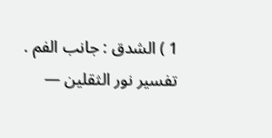1 ) الشدق : جانب الفم .
تفسير نور الثقلين —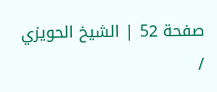صفحة 52 | الشيخ الحويزي /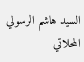السيد هاشم الرسولي المحلاتي